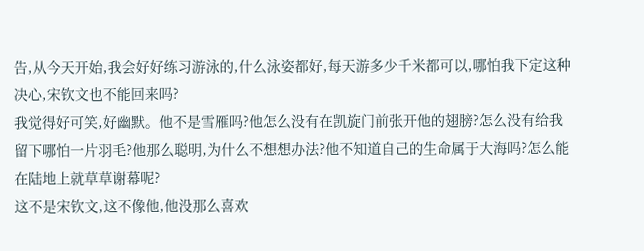告,从今天开始,我会好好练习游泳的,什么泳姿都好,每天游多少千米都可以,哪怕我下定这种决心,宋钦文也不能回来吗?
我觉得好可笑,好幽默。他不是雪雁吗?他怎么没有在凯旋门前张开他的翅膀?怎么没有给我留下哪怕一片羽毛?他那么聪明,为什么不想想办法?他不知道自己的生命属于大海吗?怎么能在陆地上就草草谢幕呢?
这不是宋钦文,这不像他,他没那么喜欢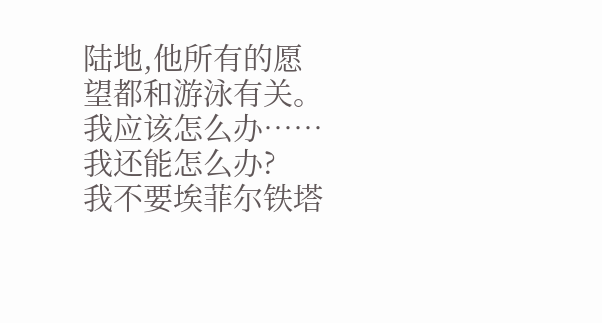陆地,他所有的愿望都和游泳有关。
我应该怎么办……我还能怎么办?
我不要埃菲尔铁塔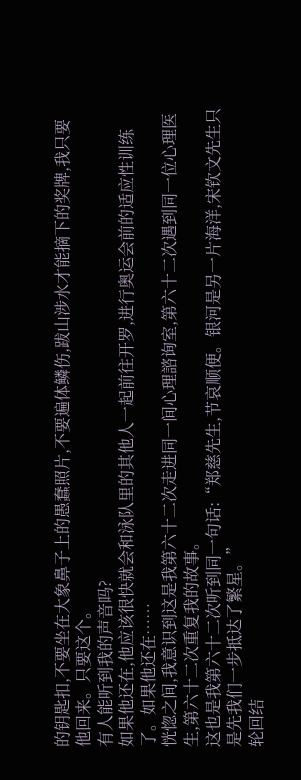的钥匙扣,不要坐在大象鼻子上的愚蠢照片,不要遍体鳞伤,跋山涉水才能摘下的奖牌,我只要他回来。只要这个。
有人能听到我的声音吗?
如果他还在,他应该很快就会和泳队里的其他人一起前往开罗,进行奥运会前的适应性训练了。如果他还在……
恍惚之间,我意识到这是我第六十二次走进同一间心理諮询室,第六十二次遇到同一位心理医生,第六十二次重复我的故事。
这也是我第六十二次听到同一句话:“郑慈先生,节哀顺便。银河是另一片海洋,宋钦文先生只是先我们一步抵达了繁星。”
轮回结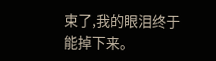束了,我的眼泪终于能掉下来。